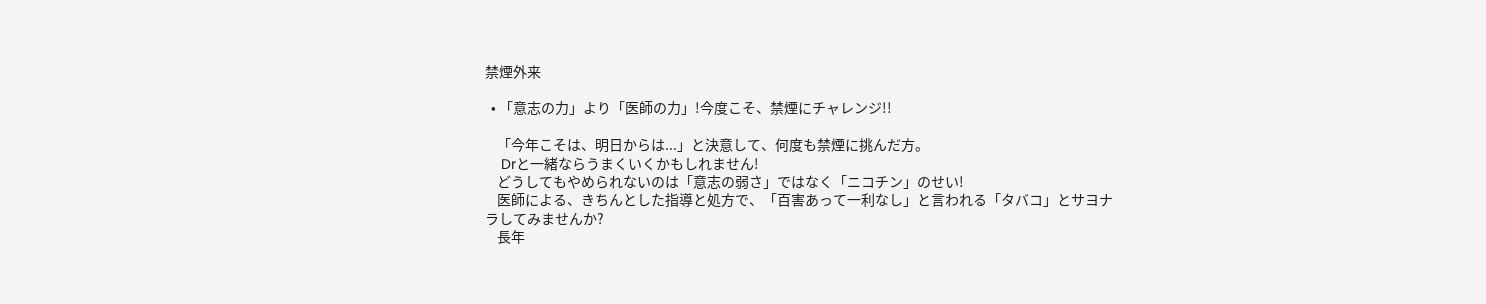禁煙外来

  • 「意志の力」より「医師の力」!今度こそ、禁煙にチャレンジ!!

    「今年こそは、明日からは...」と決意して、何度も禁煙に挑んだ方。
    Drと一緒ならうまくいくかもしれません!
    どうしてもやめられないのは「意志の弱さ」ではなく「ニコチン」のせい!
    医師による、きちんとした指導と処方で、「百害あって一利なし」と言われる「タバコ」とサヨナラしてみませんか?
    長年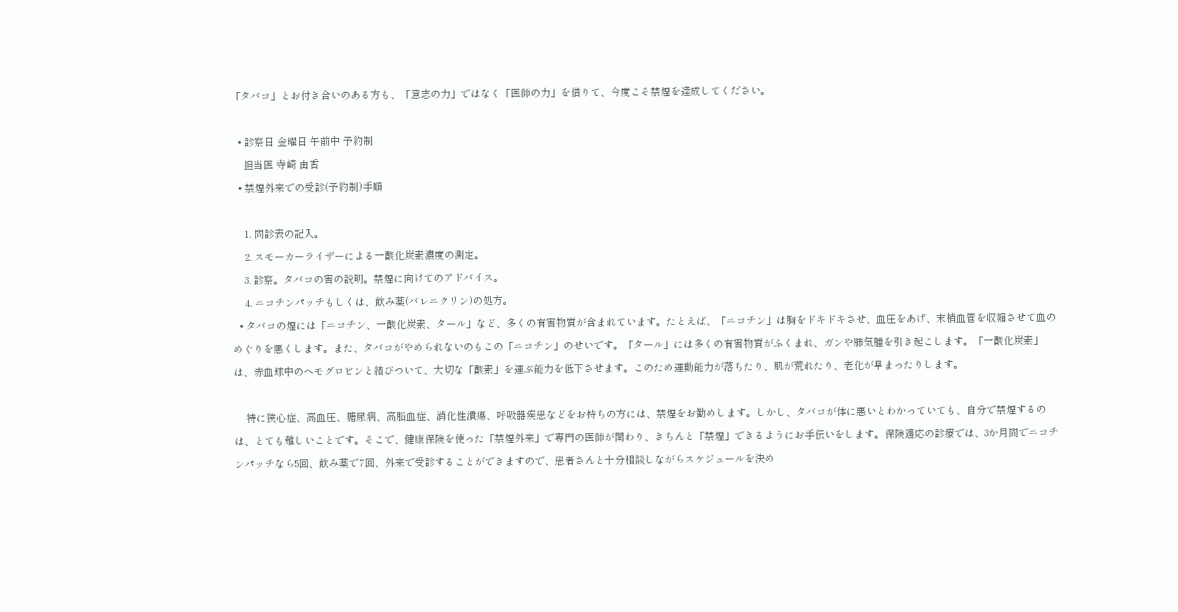「タバコ」とお付き合いのある方も、「意志の力」ではなく「医師の力」を借りて、今度こそ禁煙を達成してください。

  • 診察日 金曜日 午前中 予約制
    担当医 寺崎 由香
  • 禁煙外来での受診(予約制)手順

    1. 問診表の記入。
    2. スモーカーライザーによる一酸化炭素濃度の測定。
    3. 診察。タバコの害の説明。禁煙に向けてのアドバイス。
    4. ニコチンパッチもしくは、飲み薬(バレニクリン)の処方。
  • タバコの煙には「ニコチン、一酸化炭素、タール」など、多くの有害物質が含まれています。たとえば、「ニコチン」は胸をドキドキさせ、血圧をあげ、末梢血管を収縮させて血のめぐりを悪くします。また、タバコがやめられないのもこの「ニコチン」のせいです。「タール」には多くの有害物質がふくまれ、ガンや肺気腫を引き起こします。「一酸化炭素」は、赤血球中のヘモグロビンと結びついて、大切な「酸素」を運ぶ能力を低下させます。このため運動能力が落ちたり、肌が荒れたり、老化が早まったりします。

    特に狭心症、高血圧、糖尿病、高脂血症、消化性潰瘍、呼吸器疾患などをお持ちの方には、禁煙をお勧めします。しかし、タバコが体に悪いとわかっていても、自分で禁煙するのは、とても難しいことです。そこで、健康保険を使った「禁煙外来」で専門の医師が関わり、きちんと「禁煙」できるようにお手伝いをします。保険適応の診療では、3か月間でニコチンパッチなら5回、飲み薬で7回、外来で受診することができますので、患者さんと十分相談しながらスケジュールを決め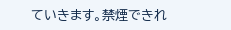ていきます。禁煙できれ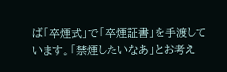ば「卒煙式」で「卒煙証書」を手渡しています。「禁煙したいなあ」とお考え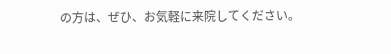の方は、ぜひ、お気軽に来院してください。